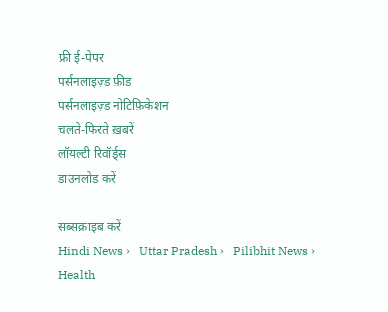फ्री ई-पेपर
पर्सनलाइज़्ड फ़ीड
पर्सनलाइज़्ड नोटिफ़िकेशन
चलते-फिरते ख़बरें
लॉयल्टी रिवॉर्ड्स
डाउनलोड करें

सब्सक्राइब करें
Hindi News ›   Uttar Pradesh ›   Pilibhit News ›   Health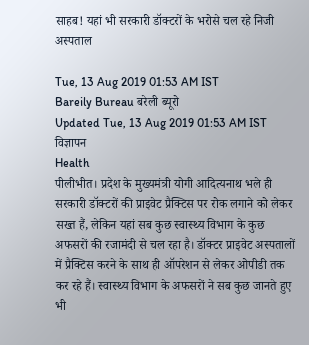साहब! यहां भी सरकारी डॉक्टरों के भरोसे चल रहे निजी अस्पताल

Tue, 13 Aug 2019 01:53 AM IST
Bareily Bureau बरेली ब्यूरो
Updated Tue, 13 Aug 2019 01:53 AM IST
विज्ञापन
Health
पीलीभीत। प्रदेश के मुख्यमंत्री योगी आदित्यनाथ भले ही सरकारी डॉक्टरों की प्राइवेट प्रैक्टिस पर रोक लगाने को लेकर सख्त हैं, लेकिन यहां सब कुछ स्वास्थ्य विभाग के कुछ अफसरों की रजामंदी से चल रहा है। डॉक्टर प्राइवेट अस्पतालों में प्रैक्टिस करने के साथ ही ऑपरेशन से लेकर ओपीडी तक कर रहे हैं। स्वास्थ्य विभाग के अफसरों ने सब कुछ जानते हुए भी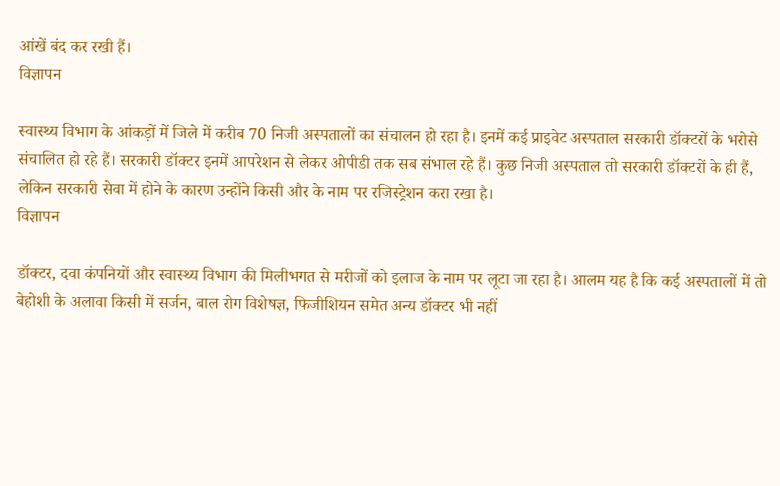आंखें बंद कर रखी हैं।
विज्ञापन

स्वास्थ्य विभाग के आंकड़ों में जिले में करीब 70 निजी अस्पतालों का संचालन हो रहा है। इनमें कई प्राइवेट अस्पताल सरकारी डॉक्टरों के भरोसे संचालित हो रहे हैं। सरकारी डॉक्टर इनमें आपरेशन से लेकर ओपीडी तक सब संभाल रहे हैं। कुछ निजी अस्पताल तो सरकारी डॉक्टरों के ही हैं, लेकिन सरकारी सेवा में होने के कारण उन्होंने किसी और के नाम पर रजिस्ट्रेशन करा रखा है।
विज्ञापन

डॉक्टर, दवा कंपनियों और स्वास्थ्य विभाग की मिलीभगत से मरीजों को इलाज के नाम पर लूटा जा रहा है। आलम यह है कि कई अस्पतालों में तो बेहोशी के अलावा किसी में सर्जन, बाल रोग विशेषज्ञ, फिजीशियन समेत अन्य डॉक्टर भी नहीं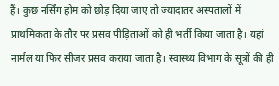हैं। कुछ नर्सिंग होम को छोड़ दिया जाए तो ज्यादातर अस्पतालों में प्राथमिकता के तौर पर प्रसव पीड़िताओं को ही भर्ती किया जाता है। यहां नार्मल या फिर सीजर प्रसव कराया जाता है। स्वास्थ्य विभाग के सूत्रों की ही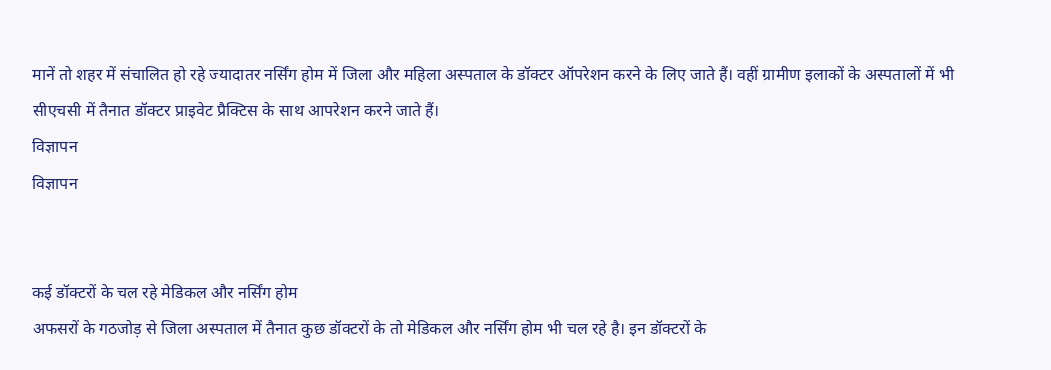मानें तो शहर में संचालित हो रहे ज्यादातर नर्सिंग होम में जिला और महिला अस्पताल के डॉक्टर ऑपरेशन करने के लिए जाते हैं। वहीं ग्रामीण इलाकों के अस्पतालों में भी सीएचसी में तैनात डॉक्टर प्राइवेट प्रैक्टिस के साथ आपरेशन करने जाते हैं।
विज्ञापन
विज्ञापन


कई डॉक्टरों के चल रहे मेडिकल और नर्सिंग होम
अफसरों के गठजोड़ से जिला अस्पताल में तैनात कुछ डॉक्टरों के तो मेडिकल और नर्सिंग होम भी चल रहे है। इन डॉक्टरों के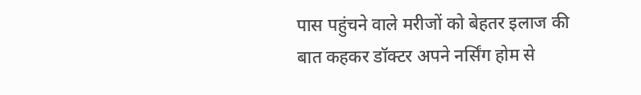पास पहुंचने वाले मरीजों को बेहतर इलाज की बात कहकर डॉक्टर अपने नर्सिंग होम से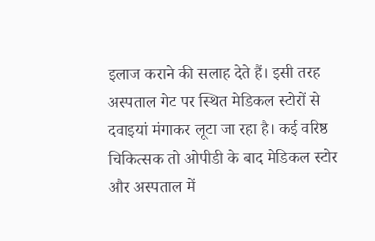इलाज कराने की सलाह देते हैं। इसी तरह अस्पताल गेट पर स्थित मेडिकल स्टोरों से दवाइयां मंगाकर लूटा जा रहा है। कई वरिष्ठ चिकित्सक तो ओपीडी के बाद मेडिकल स्टोर और अस्पताल में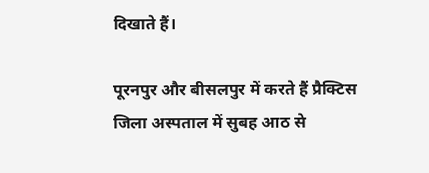दिखाते हैं।

पूरनपुर और बीसलपुर में करते हैं प्रैक्टिस
जिला अस्पताल में सुबह आठ से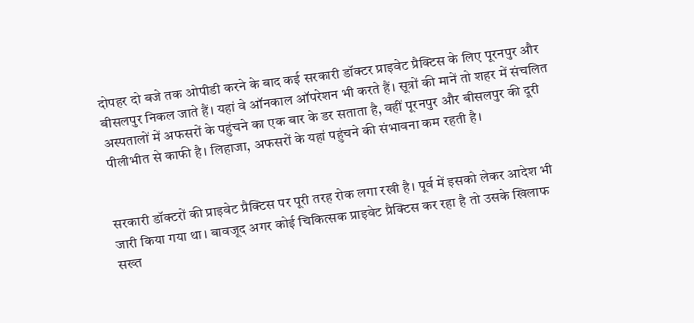दोपहर दो बजे तक ओपीडी करने के बाद कई सरकारी डॉक्टर प्राइवेट प्रैक्टिस के लिए पूरनपुर और बीसलपुर निकल जाते हैं। यहां वे ऑनकाल ऑपरेशन भी करते हैं। सूत्रों की मानें तो शहर में संचलित अस्पतालों में अफसरों के पहुंचने का एक बार के डर सताता है, वहीं पूरनपुर और बीसलपुर की दूरी पीलीभीत से काफी है। लिहाजा, अफसरों के यहां पहुंचने की संभावना कम रहती है।


सरकारी डॉक्टरों की प्राइवेट प्रैक्टिस पर पूरी तरह रोक लगा रखी है। पूर्व में इसको लेकर आदेश भी जारी किया गया था। बावजूद अगर कोई चिकित्सक प्राइवेट प्रैक्टिस कर रहा है तो उसके खिलाफ सख्त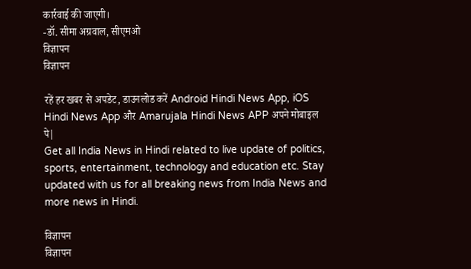कार्रवाई की जाएगी।
-डॉ. सीमा अग्रवाल, सीएमओ
विज्ञापन
विज्ञापन

रहें हर खबर से अपडेट, डाउनलोड करें Android Hindi News App, iOS Hindi News App और Amarujala Hindi News APP अपने मोबाइल पे|
Get all India News in Hindi related to live update of politics, sports, entertainment, technology and education etc. Stay updated with us for all breaking news from India News and more news in Hindi.

विज्ञापन
विज्ञापन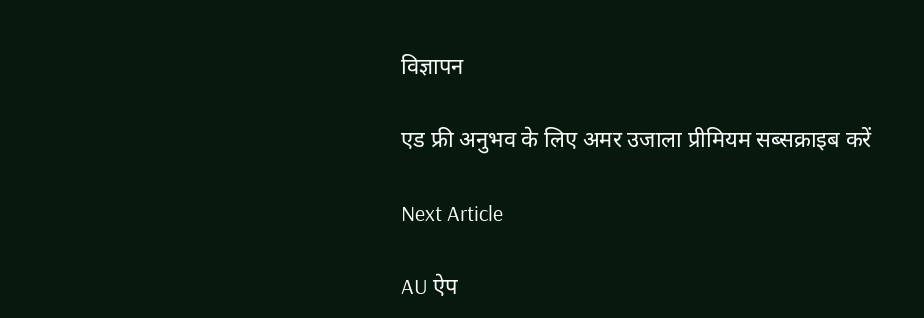विज्ञापन

एड फ्री अनुभव के लिए अमर उजाला प्रीमियम सब्सक्राइब करें

Next Article

AU ऐप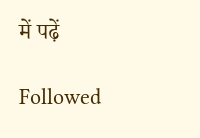में पढ़ें

Followed